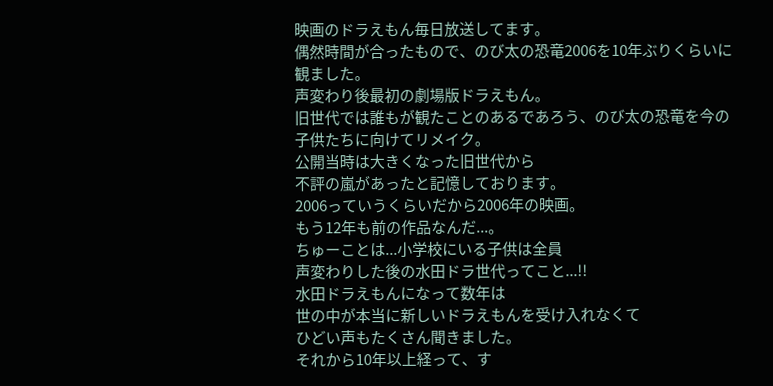映画のドラえもん毎日放送してます。
偶然時間が合ったもので、のび太の恐竜2006を10年ぶりくらいに観ました。
声変わり後最初の劇場版ドラえもん。
旧世代では誰もが観たことのあるであろう、のび太の恐竜を今の子供たちに向けてリメイク。
公開当時は大きくなった旧世代から
不評の嵐があったと記憶しております。
2006っていうくらいだから2006年の映画。
もう12年も前の作品なんだ...。
ちゅーことは...小学校にいる子供は全員
声変わりした後の水田ドラ世代ってこと...!!
水田ドラえもんになって数年は
世の中が本当に新しいドラえもんを受け入れなくて
ひどい声もたくさん聞きました。
それから10年以上経って、す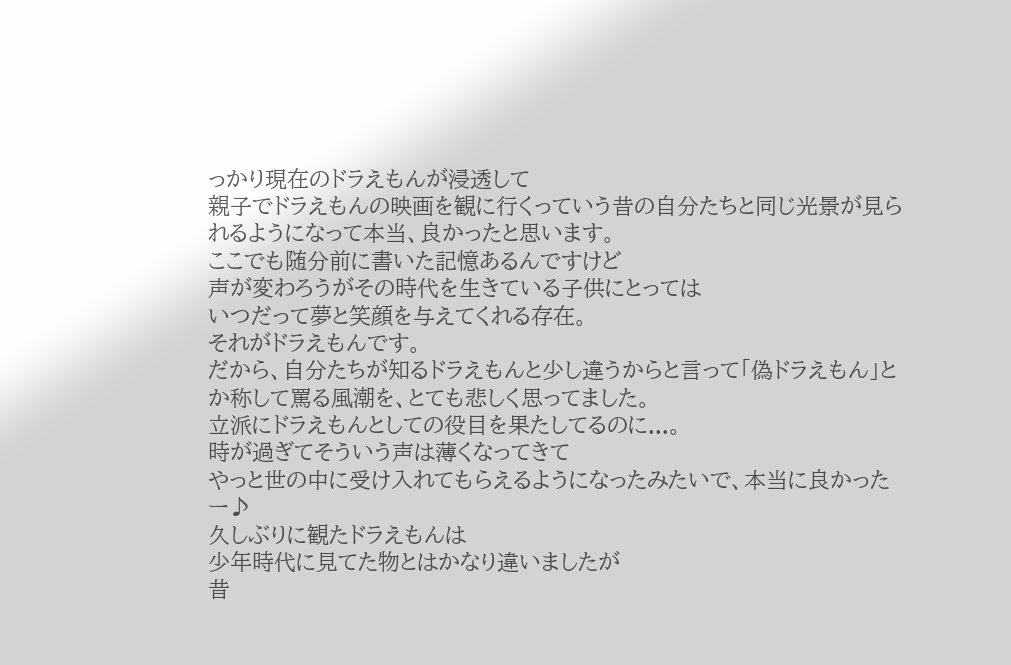っかり現在のドラえもんが浸透して
親子でドラえもんの映画を観に行くっていう昔の自分たちと同じ光景が見られるようになって本当、良かったと思います。
ここでも随分前に書いた記憶あるんですけど
声が変わろうがその時代を生きている子供にとっては
いつだって夢と笑顔を与えてくれる存在。
それがドラえもんです。
だから、自分たちが知るドラえもんと少し違うからと言って「偽ドラえもん」とか称して罵る風潮を、とても悲しく思ってました。
立派にドラえもんとしての役目を果たしてるのに...。
時が過ぎてそういう声は薄くなってきて
やっと世の中に受け入れてもらえるようになったみたいで、本当に良かったー♪
久しぶりに観たドラえもんは
少年時代に見てた物とはかなり違いましたが
昔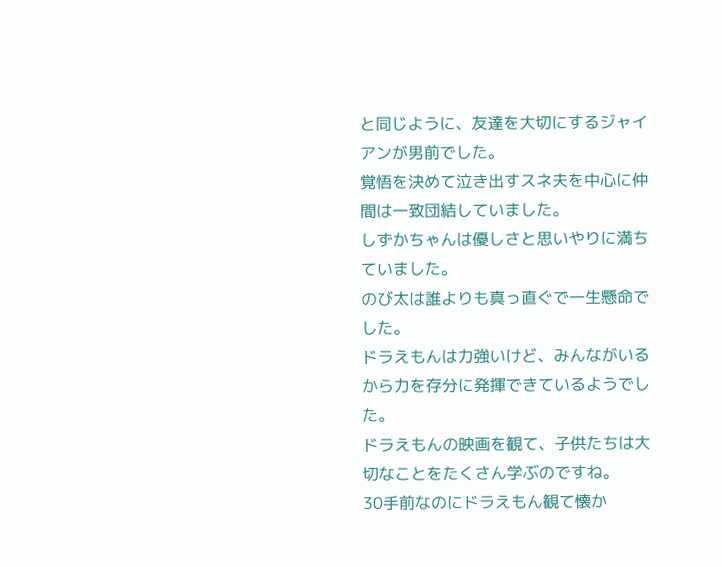と同じように、友達を大切にするジャイアンが男前でした。
覚悟を決めて泣き出すスネ夫を中心に仲間は一致団結していました。
しずかちゃんは優しさと思いやりに満ちていました。
のび太は誰よりも真っ直ぐで一生懸命でした。
ドラえもんは力強いけど、みんながいるから力を存分に発揮できているようでした。
ドラえもんの映画を観て、子供たちは大切なことをたくさん学ぶのですね。
30手前なのにドラえもん観て懐か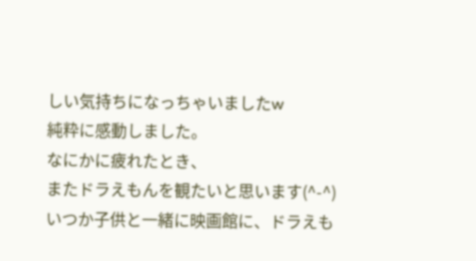しい気持ちになっちゃいましたw
純粋に感動しました。
なにかに疲れたとき、
またドラえもんを観たいと思います(^-^)
いつか子供と一緒に映画館に、ドラえも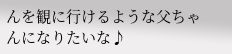んを観に行けるような父ちゃんになりたいな♪